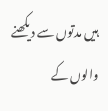ہیں مدتوں سے دیکھنے والوں کے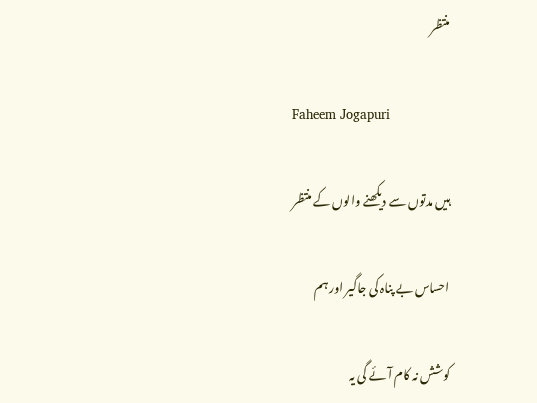منتظر

Faheem Jogapuri

ہیں مدتوں سے دیکھنے والوں کے منتظر

احساس بے پناہ کی جاگیر اور ہم

کوشش نہ کام آئے گی یہ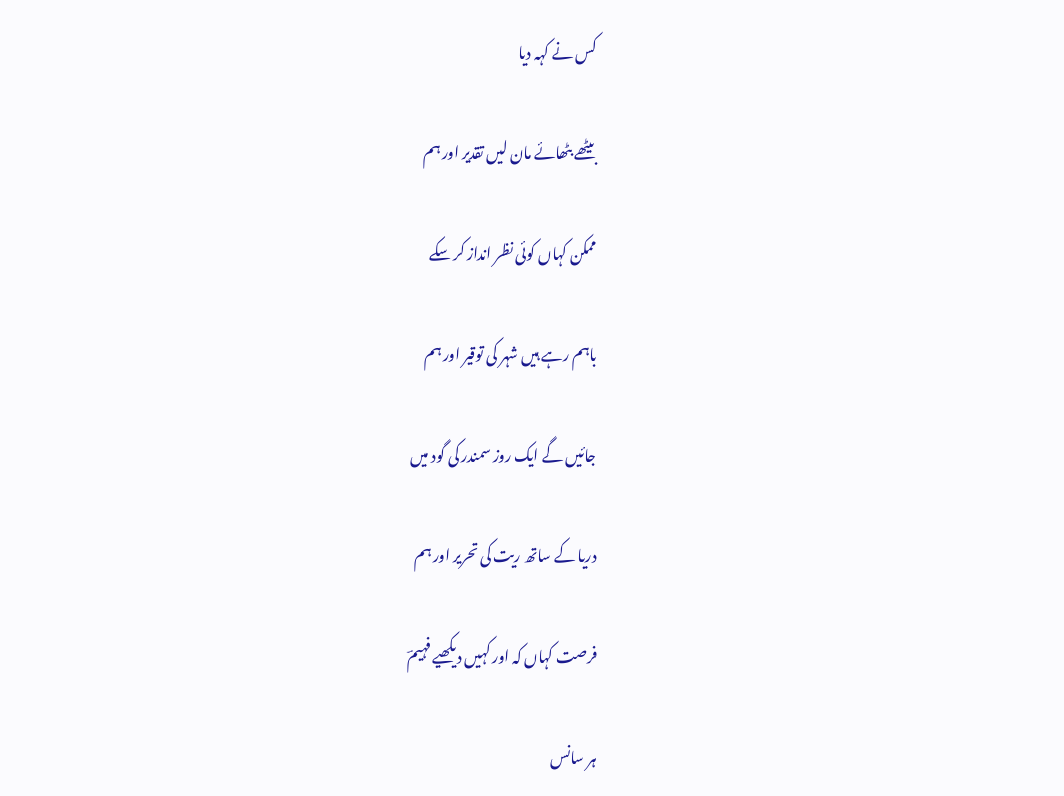کس نے کہہ دیا

بیٹھے بٹھائے مان لیں تقدیر اور ہم

ممکن کہاں کوئی نظر انداز کر سکے

باہم رہے ہیں شہر کی توقیر اور ہم

جائیں گے ایک روز سمندر کی گود میں

دریا کے ساتھ ریت کی تحریر اور ہم

فرصت کہاں کہ اور کہیں دیکھیے فہیمؔ

ہر سانس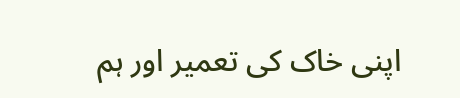اپنی خاک کی تعمیر اور ہم